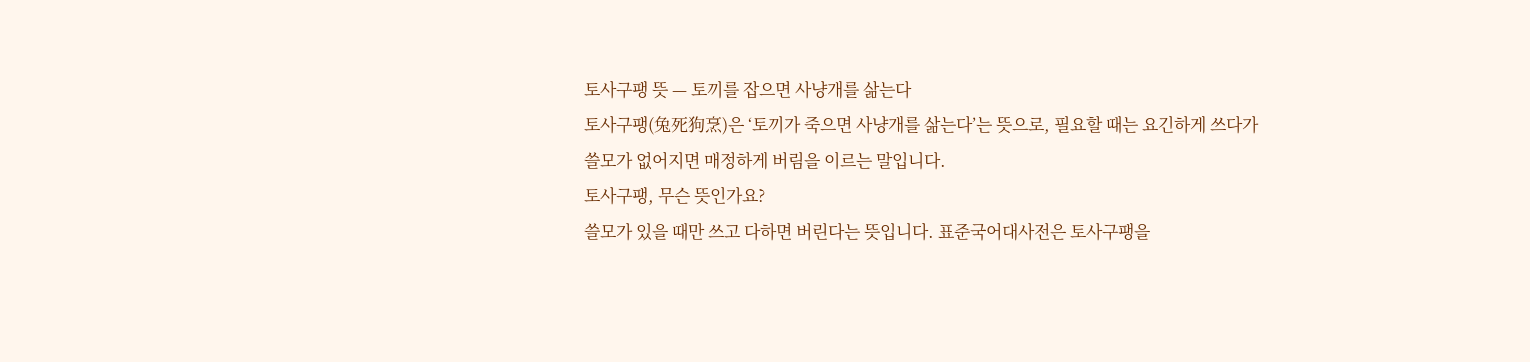토사구팽 뜻 — 토끼를 잡으면 사냥개를 삶는다
토사구팽(兔死狗烹)은 ‘토끼가 죽으면 사냥개를 삶는다’는 뜻으로, 필요할 때는 요긴하게 쓰다가 쓸모가 없어지면 매정하게 버림을 이르는 말입니다.
토사구팽, 무슨 뜻인가요?
쓸모가 있을 때만 쓰고 다하면 버린다는 뜻입니다. 표준국어대사전은 토사구팽을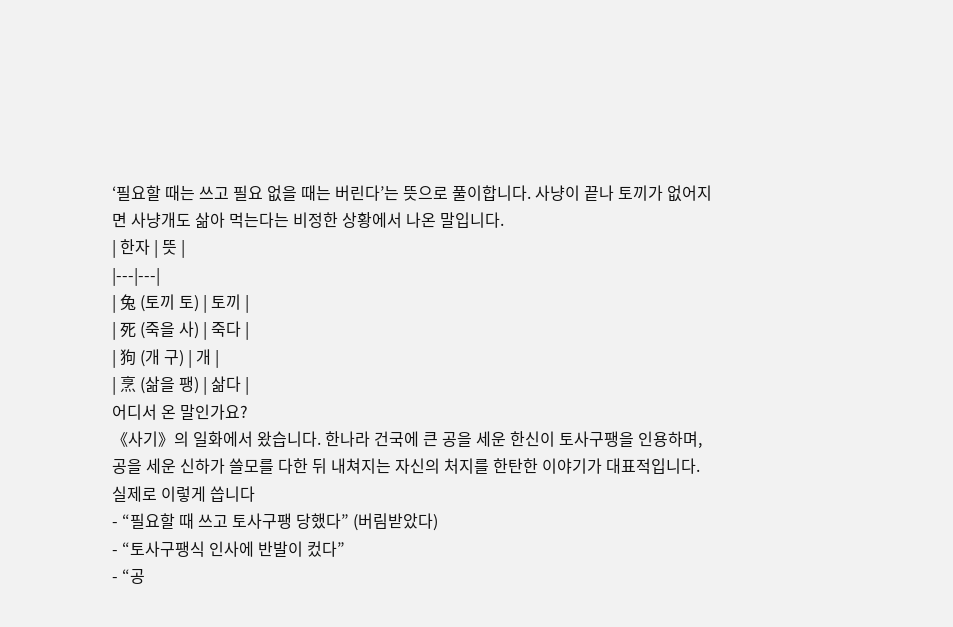‘필요할 때는 쓰고 필요 없을 때는 버린다’는 뜻으로 풀이합니다. 사냥이 끝나 토끼가 없어지면 사냥개도 삶아 먹는다는 비정한 상황에서 나온 말입니다.
| 한자 | 뜻 |
|---|---|
| 兔 (토끼 토) | 토끼 |
| 死 (죽을 사) | 죽다 |
| 狗 (개 구) | 개 |
| 烹 (삶을 팽) | 삶다 |
어디서 온 말인가요?
《사기》의 일화에서 왔습니다. 한나라 건국에 큰 공을 세운 한신이 토사구팽을 인용하며, 공을 세운 신하가 쓸모를 다한 뒤 내쳐지는 자신의 처지를 한탄한 이야기가 대표적입니다.
실제로 이렇게 씁니다
- “필요할 때 쓰고 토사구팽 당했다” (버림받았다)
- “토사구팽식 인사에 반발이 컸다”
- “공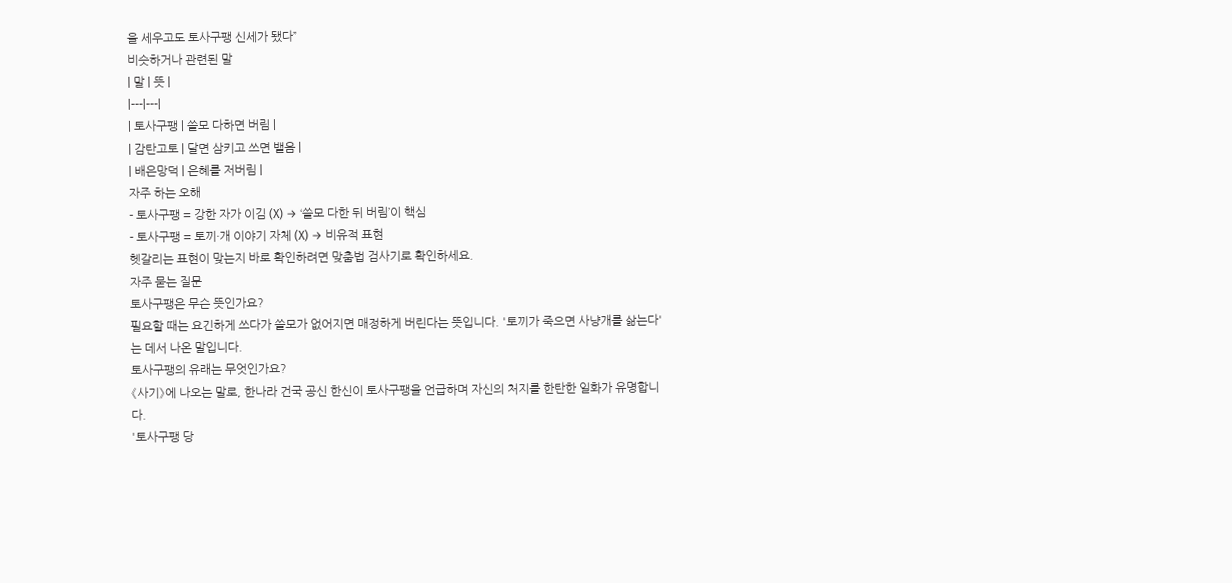을 세우고도 토사구팽 신세가 됐다”
비슷하거나 관련된 말
| 말 | 뜻 |
|---|---|
| 토사구팽 | 쓸모 다하면 버림 |
| 감탄고토 | 달면 삼키고 쓰면 뱉음 |
| 배은망덕 | 은혜를 저버림 |
자주 하는 오해
- 토사구팽 = 강한 자가 이김 (X) → ‘쓸모 다한 뒤 버림’이 핵심
- 토사구팽 = 토끼·개 이야기 자체 (X) → 비유적 표현
헷갈리는 표현이 맞는지 바로 확인하려면 맞춤법 검사기로 확인하세요.
자주 묻는 질문
토사구팽은 무슨 뜻인가요?
필요할 때는 요긴하게 쓰다가 쓸모가 없어지면 매정하게 버린다는 뜻입니다. '토끼가 죽으면 사냥개를 삶는다'는 데서 나온 말입니다.
토사구팽의 유래는 무엇인가요?
《사기》에 나오는 말로, 한나라 건국 공신 한신이 토사구팽을 언급하며 자신의 처지를 한탄한 일화가 유명합니다.
'토사구팽 당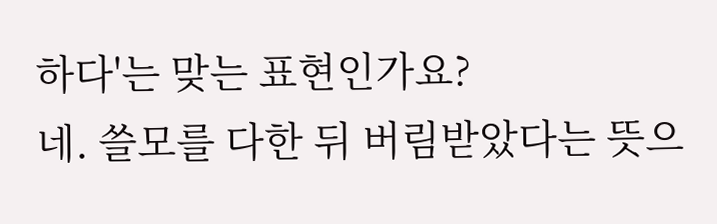하다'는 맞는 표현인가요?
네. 쓸모를 다한 뒤 버림받았다는 뜻으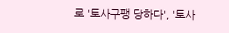로 '토사구팽 당하다', '토사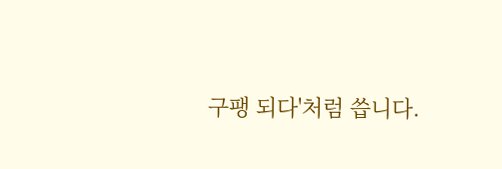구팽 되다'처럼 씁니다.